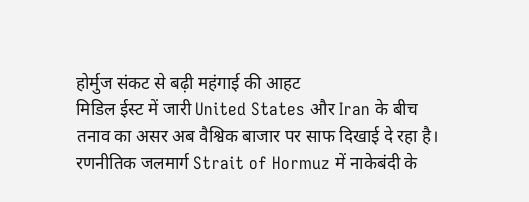होर्मुज संकट से बढ़ी महंगाई की आहट
मिडिल ईस्ट में जारी United States और Iran के बीच तनाव का असर अब वैश्विक बाजार पर साफ दिखाई दे रहा है। रणनीतिक जलमार्ग Strait of Hormuz में नाकेबंदी के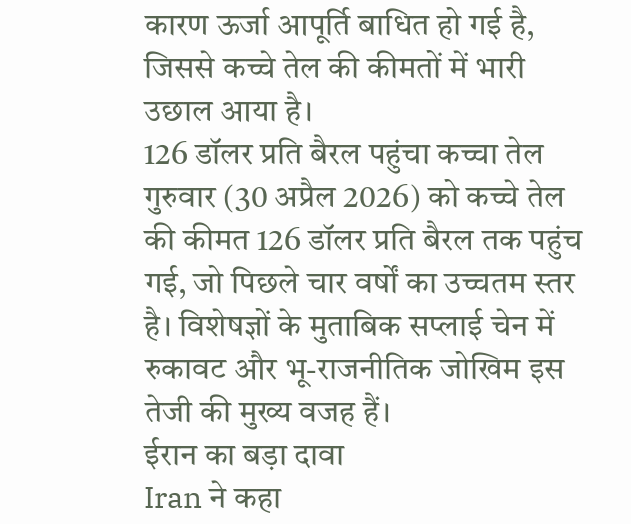कारण ऊर्जा आपूर्ति बाधित हो गई है, जिससे कच्चे तेल की कीमतों में भारी उछाल आया है।
126 डॉलर प्रति बैरल पहुंचा कच्चा तेल
गुरुवार (30 अप्रैल 2026) को कच्चे तेल की कीमत 126 डॉलर प्रति बैरल तक पहुंच गई, जो पिछले चार वर्षों का उच्चतम स्तर है। विशेषज्ञों के मुताबिक सप्लाई चेन में रुकावट और भू-राजनीतिक जोखिम इस तेजी की मुख्य वजह हैं।
ईरान का बड़ा दावा
Iran ने कहा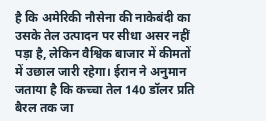है कि अमेरिकी नौसेना की नाकेबंदी का उसके तेल उत्पादन पर सीधा असर नहीं पड़ा है, लेकिन वैश्विक बाजार में कीमतों में उछाल जारी रहेगा। ईरान ने अनुमान जताया है कि कच्चा तेल 140 डॉलर प्रति बैरल तक जा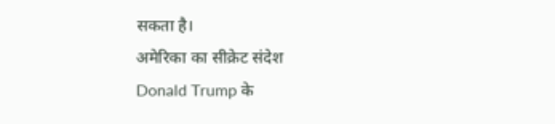सकता है।
अमेरिका का सीक्रेट संदेश
Donald Trump के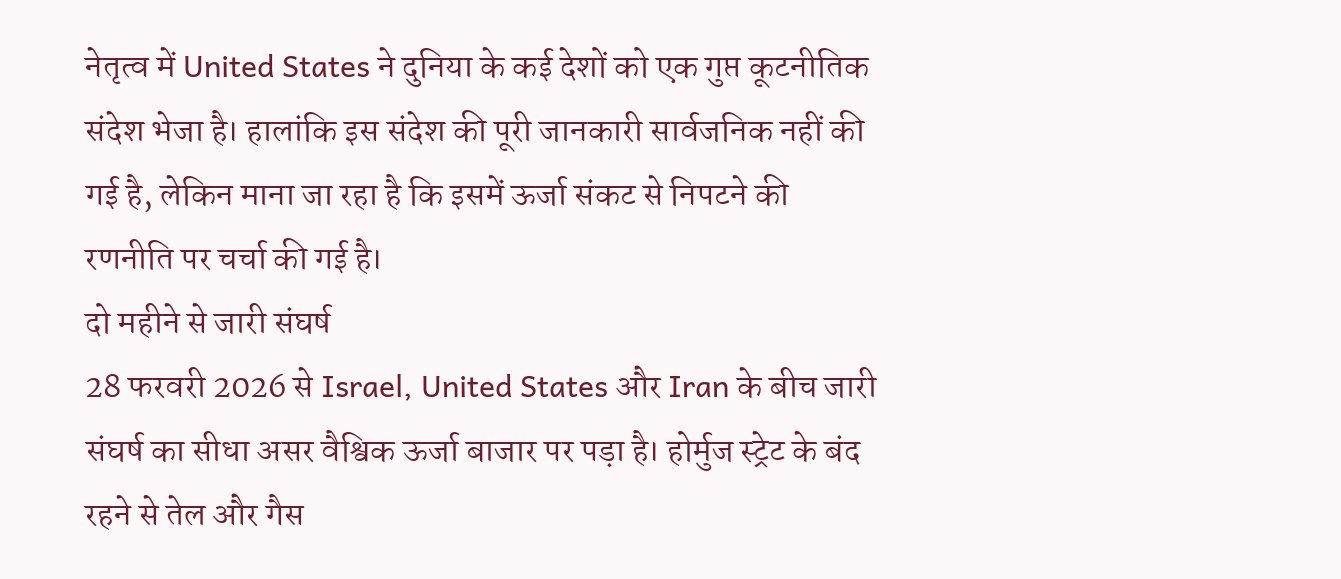नेतृत्व में United States ने दुनिया के कई देशों को एक गुप्त कूटनीतिक संदेश भेजा है। हालांकि इस संदेश की पूरी जानकारी सार्वजनिक नहीं की गई है, लेकिन माना जा रहा है कि इसमें ऊर्जा संकट से निपटने की रणनीति पर चर्चा की गई है।
दो महीने से जारी संघर्ष
28 फरवरी 2026 से Israel, United States और Iran के बीच जारी संघर्ष का सीधा असर वैश्विक ऊर्जा बाजार पर पड़ा है। होर्मुज स्ट्रेट के बंद रहने से तेल और गैस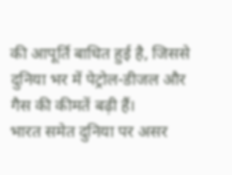की आपूर्ति बाधित हुई है, जिससे दुनिया भर में पेट्रोल-डीजल और गैस की कीमतें बढ़ी हैं।
भारत समेत दुनिया पर असर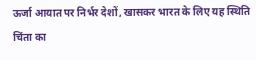ऊर्जा आयात पर निर्भर देशों, खासकर भारत के लिए यह स्थिति चिंता का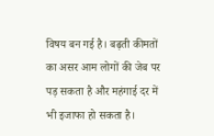विषय बन गई है। बढ़ती कीमतों का असर आम लोगों की जेब पर पड़ सकता है और महंगाई दर में भी इजाफा हो सकता है।